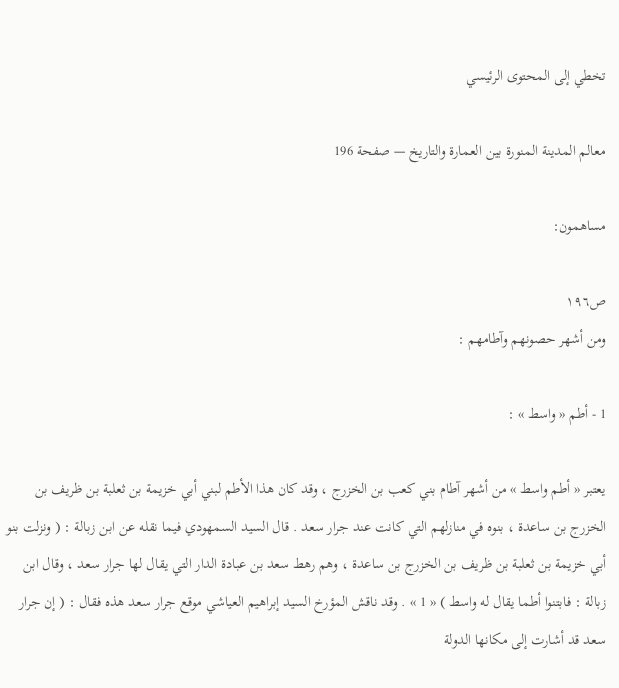تخطي إلى المحتوى الرئيسي

معالم المدينة المنورة بين العمارة والتاريخ — صفحة 196

مساهمون:

ص١٩٦
ومن أشهر حصونهم وآطامهم :

1 - أطم « واسط » :

يعتبر « أطم واسط » من أشهر آطام بني كعب بن الخزرج ، وقد كان هذا الأطم لبني أبي خزيمة بن ثعلبة بن ظريف بن الخزرج بن ساعدة ، بنوه في منازلهم التي كانت عند جرار سعد . قال السيد السمهودي فيما نقله عن ابن زبالة : ( ونزلت بنو أبي خزيمة بن ثعلبة بن ظريف بن الخزرج بن ساعدة ، وهم رهط سعد بن عبادة الدار التي يقال لها جرار سعد ، وقال ابن زبالة : فابتنوا أطما يقال له واسط ) « 1 » . وقد ناقش المؤرخ السيد إبراهيم العياشي موقع جرار سعد هذه فقال : ( إن جرار سعد قد أشارت إلى مكانها الدولة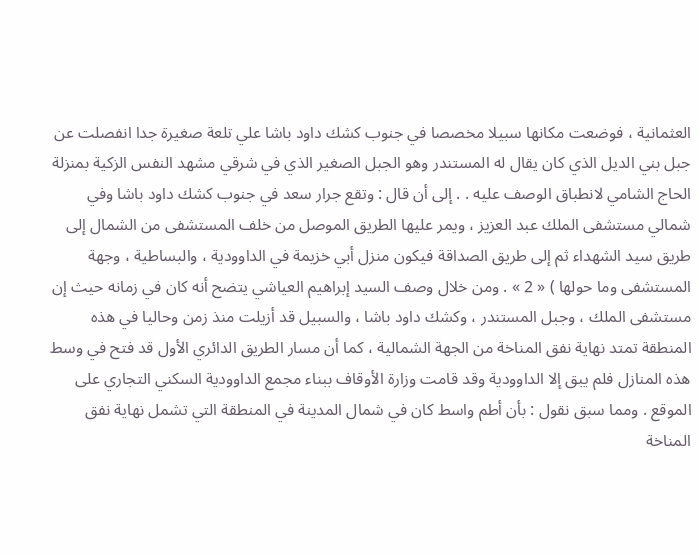العثمانية ، فوضعت مكانها سبيلا مخصصا في جنوب كشك داود باشا علي تلعة صغيرة جدا انفصلت عن جبل بني الديل الذي كان يقال له المستندر وهو الجبل الصغير الذي في شرقي مشهد النفس الزكية بمنزلة الحاج الشامي لانطباق الوصف عليه . . إلى أن قال : وتقع جرار سعد في جنوب كشك داود باشا وفي شمالي مستشفى الملك عبد العزيز ، ويمر عليها الطريق الموصل من خلف المستشفى من الشمال إلى طريق سيد الشهداء ثم إلى طريق الصداقة فيكون منزل أبي خزيمة في الداوودية ، والبساطية ، وجهة المستشفى وما حولها ) « 2 » . ومن خلال وصف السيد إبراهيم العياشي يتضح أنه كان في زمانه حيث إن مستشفى الملك ، وجبل المستندر ، وكشك داود باشا ، والسبيل قد أزيلت منذ زمن وحاليا في هذه المنطقة تمتد نهاية نفق المناخة من الجهة الشمالية ، كما أن مسار الطريق الدائري الأول قد فتح في وسط هذه المنازل فلم يبق إلا الداوودية وقد قامت وزارة الأوقاف ببناء مجمع الداوودية السكني التجاري على الموقع . ومما سبق نقول : بأن أطم واسط كان في شمال المدينة في المنطقة التي تشمل نهاية نفق المناخة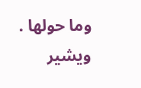وما حولها . ويشير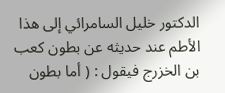الدكتور خليل السامرائي إلى هذا الأطم عند حديثه عن بطون كعب بن الخزرج فيقول : ( أما بطون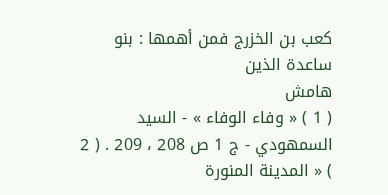كعب بن الخزرج فمن أهمها : بنو ساعدة الذين
هامش
( 1 ) « وفاء الوفاء » - السيد السمهودي - ج 1 ص 208 ، 209 . ( 2 ) « المدينة المنورة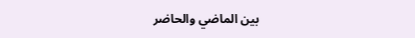بين الماضي والحاضر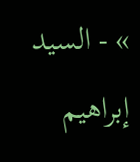» - السيد إبراهيم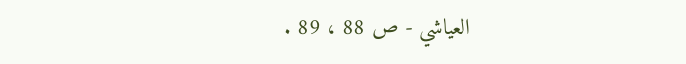العياشي - ص 88 ، 89 .